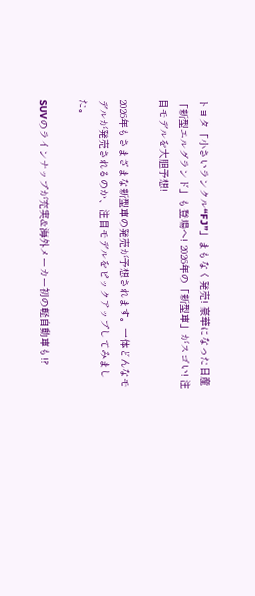トヨタ「小さいランクル“FJ”」まもなく発売! 豪華になった日産「新型エルグランド」も登場へ! 2026年の「新型車」がスゴい! 注目モデルを大胆予想!

2026年もさまざまな新型車の発売が予想されます。一体どんなモデルが発売されるのか、注目モデルをピックアップしてみました。

SUVのラインナップが充実&海外メーカー初の軽自動車も!?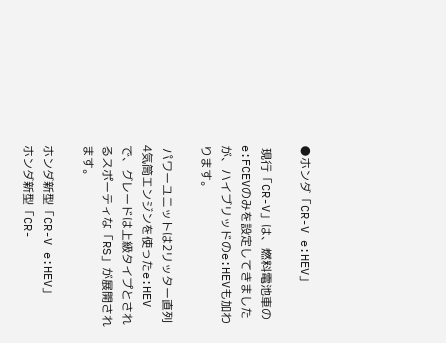●ホンダ「CR-V e:HEV」

 現行「CR-V」は、燃料電池車のe:FCEVのみを設定してきましたが、ハイブリッドのe:HEVも加わります。

 パワーユニットは2リッター直列4気筒エンジンを使ったe:HEVで、グレードは上級タイプとされるスポーティな「RS」が展開されます。

ホンダ新型「CR-V e:HEV」
ホンダ新型「CR-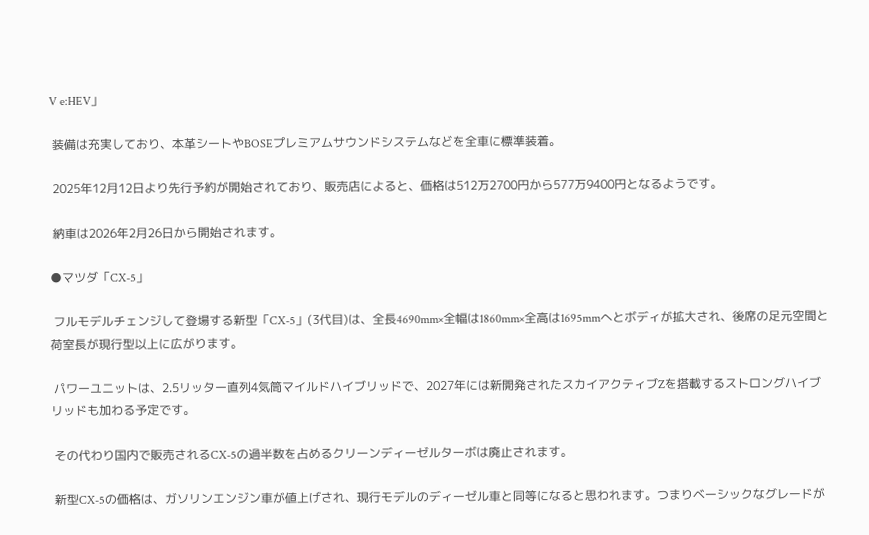V e:HEV」

 装備は充実しており、本革シートやBOSEプレミアムサウンドシステムなどを全車に標準装着。

 2025年12月12日より先行予約が開始されており、販売店によると、価格は512万2700円から577万9400円となるようです。

 納車は2026年2月26日から開始されます。

●マツダ「CX-5」

 フルモデルチェンジして登場する新型「CX-5」(3代目)は、全長4690mm×全幅は1860mm×全高は1695mmへとボディが拡大され、後席の足元空間と荷室長が現行型以上に広がります。

 パワーユニットは、2.5リッター直列4気筒マイルドハイブリッドで、2027年には新開発されたスカイアクティブZを搭載するストロングハイブリッドも加わる予定です。

 その代わり国内で販売されるCX-5の過半数を占めるクリーンディーゼルターボは廃止されます。

 新型CX-5の価格は、ガソリンエンジン車が値上げされ、現行モデルのディーゼル車と同等になると思われます。つまりベーシックなグレードが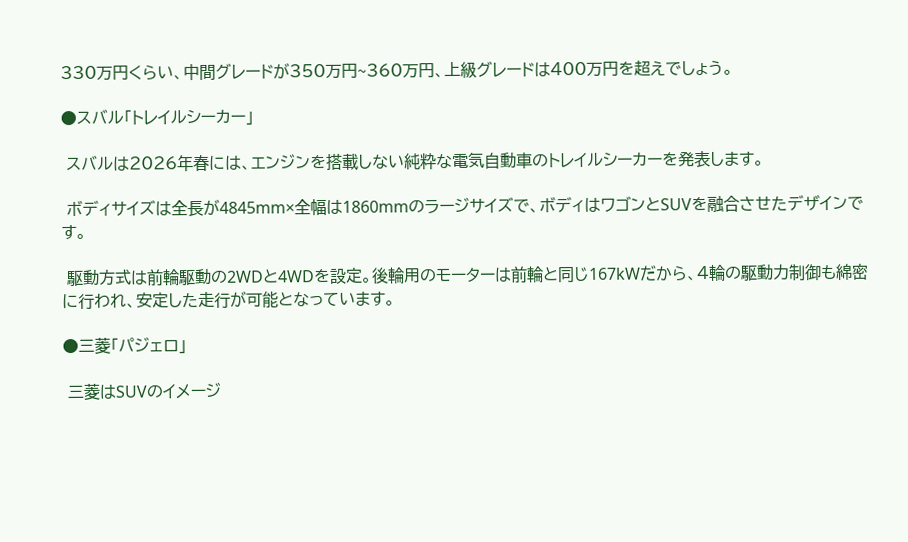330万円くらい、中間グレードが350万円~360万円、上級グレードは400万円を超えでしょう。

●スバル「トレイルシーカー」

 スバルは2026年春には、エンジンを搭載しない純粋な電気自動車のトレイルシーカーを発表します。

 ボディサイズは全長が4845mm×全幅は1860mmのラージサイズで、ボディはワゴンとSUVを融合させたデザインです。

 駆動方式は前輪駆動の2WDと4WDを設定。後輪用のモーターは前輪と同じ167kWだから、4輪の駆動力制御も綿密に行われ、安定した走行が可能となっています。

●三菱「パジェロ」

 三菱はSUVのイメージ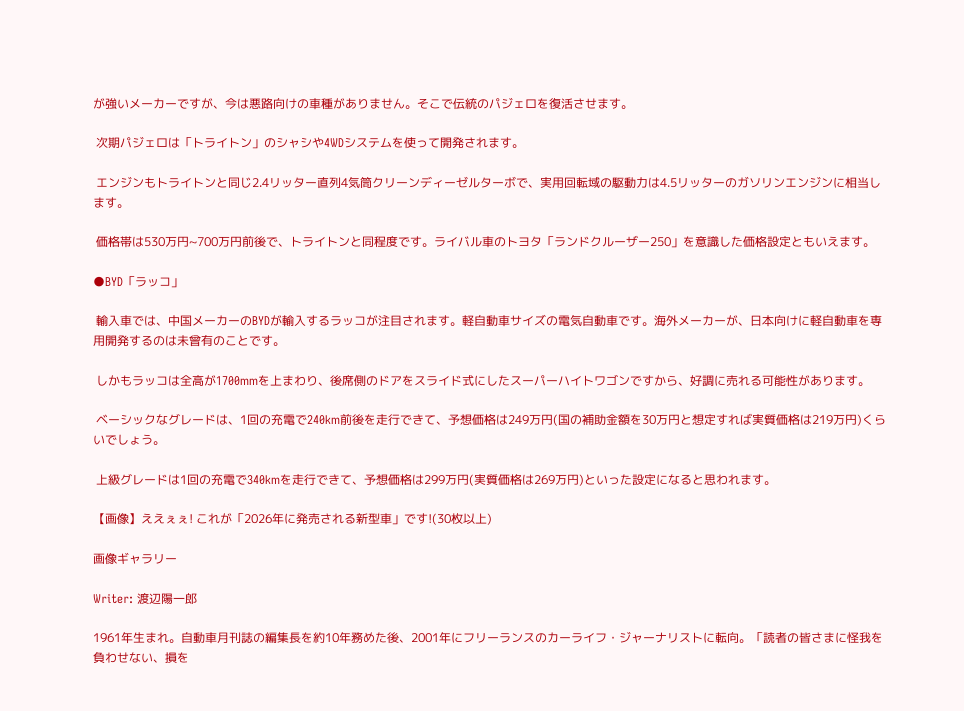が強いメーカーですが、今は悪路向けの車種がありません。そこで伝統のパジェロを復活させます。

 次期パジェロは「トライトン」のシャシや4WDシステムを使って開発されます。

 エンジンもトライトンと同じ2.4リッター直列4気筒クリーンディーゼルターボで、実用回転域の駆動力は4.5リッターのガソリンエンジンに相当します。

 価格帯は530万円~700万円前後で、トライトンと同程度です。ライバル車のトヨタ「ランドクルーザー250」を意識した価格設定ともいえます。

●BYD「ラッコ」

 輸入車では、中国メーカーのBYDが輸入するラッコが注目されます。軽自動車サイズの電気自動車です。海外メーカーが、日本向けに軽自動車を専用開発するのは未曾有のことです。

 しかもラッコは全高が1700mmを上まわり、後席側のドアをスライド式にしたスーパーハイトワゴンですから、好調に売れる可能性があります。

 ベーシックなグレードは、1回の充電で240km前後を走行できて、予想価格は249万円(国の補助金額を30万円と想定すれば実質価格は219万円)くらいでしょう。

 上級グレードは1回の充電で340kmを走行できて、予想価格は299万円(実質価格は269万円)といった設定になると思われます。

【画像】ええぇぇ! これが「2026年に発売される新型車」です!(30枚以上)

画像ギャラリー

Writer: 渡辺陽一郎

1961年生まれ。自動車月刊誌の編集長を約10年務めた後、2001年にフリーランスのカーライフ・ジャーナリストに転向。「読者の皆さまに怪我を負わせない、損を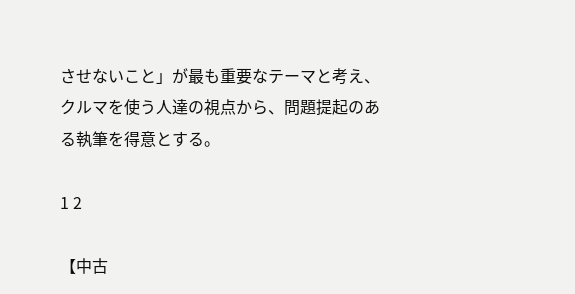させないこと」が最も重要なテーマと考え、クルマを使う人達の視点から、問題提起のある執筆を得意とする。

1 2

【中古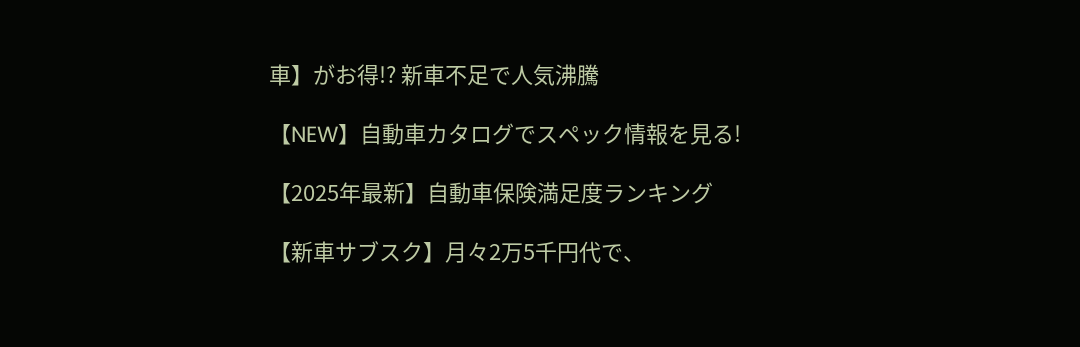車】がお得!? 新車不足で人気沸騰

【NEW】自動車カタログでスペック情報を見る!

【2025年最新】自動車保険満足度ランキング

【新車サブスク】月々2万5千円代で、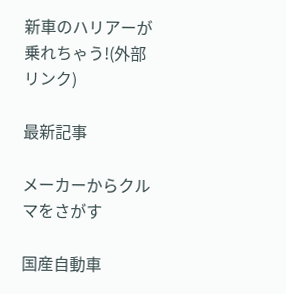新車のハリアーが乗れちゃう!(外部リンク)

最新記事

メーカーからクルマをさがす

国産自動車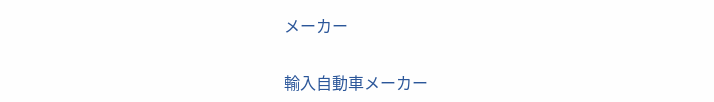メーカー

輸入自動車メーカー